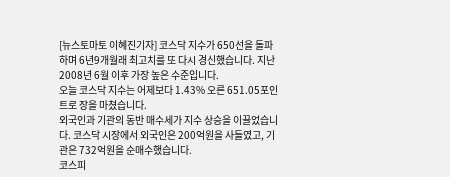[뉴스토마토 이혜진기자] 코스닥 지수가 650선을 돌파하며 6년9개월래 최고치를 또 다시 경신했습니다. 지난 2008년 6월 이후 가장 높은 수준입니다.
오늘 코스닥 지수는 어제보다 1.43% 오른 651.05포인트로 장을 마쳤습니다.
외국인과 기관의 동반 매수세가 지수 상승을 이끌었습니다. 코스닥 시장에서 외국인은 200억원을 사들였고, 기관은 732억원을 순매수했습니다.
코스피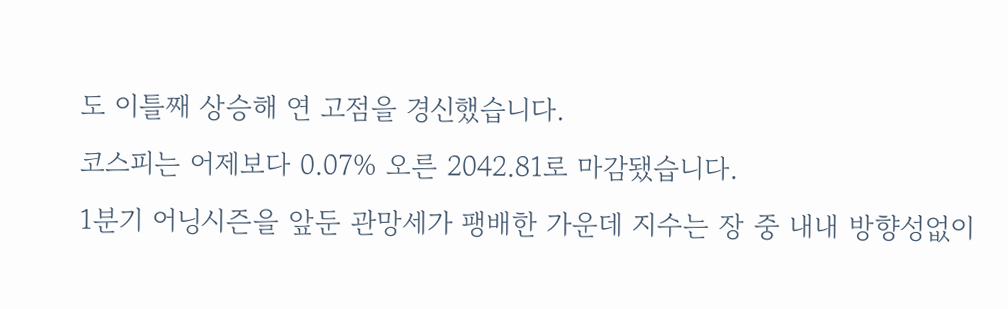도 이틀째 상승해 연 고점을 경신했습니다.
코스피는 어제보다 0.07% 오른 2042.81로 마감됐습니다.
1분기 어닝시즌을 앞둔 관망세가 팽배한 가운데 지수는 장 중 내내 방향성없이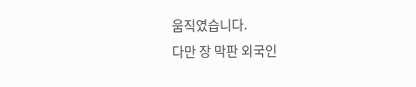움직였습니다.
다만 장 막판 외국인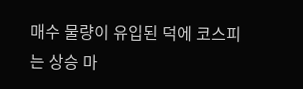매수 물량이 유입된 덕에 코스피는 상승 마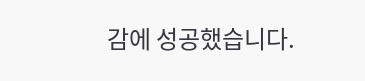감에 성공했습니다.